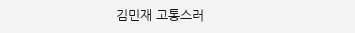김민재 고통스러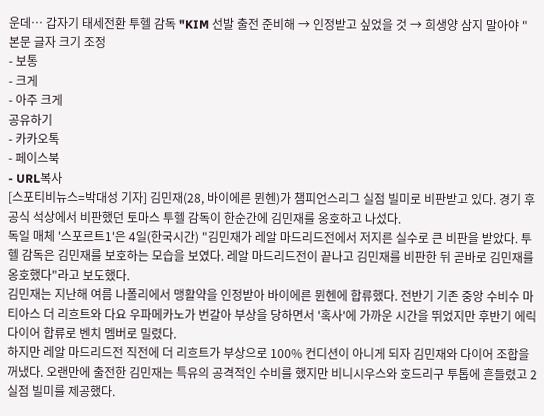운데… 갑자기 태세전환 투헬 감독 "KIM 선발 출전 준비해 → 인정받고 싶었을 것 → 희생양 삼지 말아야 "
본문 글자 크기 조정
- 보통
- 크게
- 아주 크게
공유하기
- 카카오톡
- 페이스북
- URL복사
[스포티비뉴스=박대성 기자] 김민재(28, 바이에른 뮌헨)가 챔피언스리그 실점 빌미로 비판받고 있다. 경기 후 공식 석상에서 비판했던 토마스 투헬 감독이 한순간에 김민재를 옹호하고 나섰다.
독일 매체 '스포르트1'은 4일(한국시간) "김민재가 레알 마드리드전에서 저지른 실수로 큰 비판을 받았다. 투헬 감독은 김민재를 보호하는 모습을 보였다. 레알 마드리드전이 끝나고 김민재를 비판한 뒤 곧바로 김민재를 옹호했다"라고 보도했다.
김민재는 지난해 여름 나폴리에서 맹활약을 인정받아 바이에른 뮌헨에 합류했다. 전반기 기존 중앙 수비수 마티아스 더 리흐트와 다요 우파메카노가 번갈아 부상을 당하면서 '혹사'에 가까운 시간을 뛰었지만 후반기 에릭 다이어 합류로 벤치 멤버로 밀렸다.
하지만 레알 마드리드전 직전에 더 리흐트가 부상으로 100% 컨디션이 아니게 되자 김민재와 다이어 조합을 꺼냈다. 오랜만에 출전한 김민재는 특유의 공격적인 수비를 했지만 비니시우스와 호드리구 투톱에 흔들렸고 2실점 빌미를 제공했다.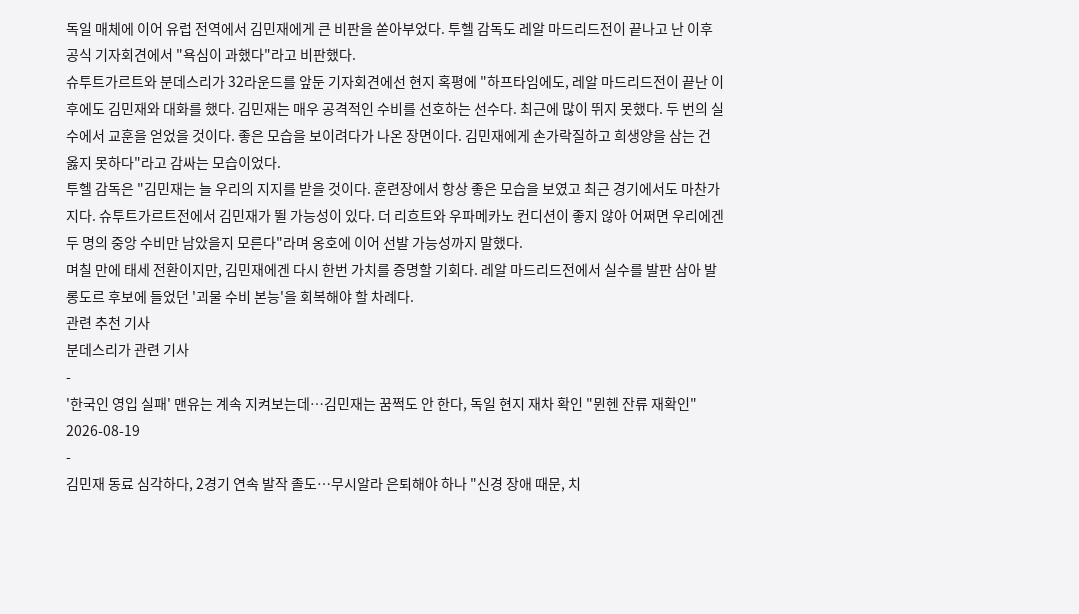독일 매체에 이어 유럽 전역에서 김민재에게 큰 비판을 쏟아부었다. 투헬 감독도 레알 마드리드전이 끝나고 난 이후 공식 기자회견에서 "욕심이 과했다"라고 비판했다.
슈투트가르트와 분데스리가 32라운드를 앞둔 기자회견에선 현지 혹평에 "하프타임에도, 레알 마드리드전이 끝난 이후에도 김민재와 대화를 했다. 김민재는 매우 공격적인 수비를 선호하는 선수다. 최근에 많이 뛰지 못했다. 두 번의 실수에서 교훈을 얻었을 것이다. 좋은 모습을 보이려다가 나온 장면이다. 김민재에게 손가락질하고 희생양을 삼는 건 옳지 못하다"라고 감싸는 모습이었다.
투헬 감독은 "김민재는 늘 우리의 지지를 받을 것이다. 훈련장에서 항상 좋은 모습을 보였고 최근 경기에서도 마찬가지다. 슈투트가르트전에서 김민재가 뛸 가능성이 있다. 더 리흐트와 우파메카노 컨디션이 좋지 않아 어쩌면 우리에겐 두 명의 중앙 수비만 남았을지 모른다"라며 옹호에 이어 선발 가능성까지 말했다.
며칠 만에 태세 전환이지만, 김민재에겐 다시 한번 가치를 증명할 기회다. 레알 마드리드전에서 실수를 발판 삼아 발롱도르 후보에 들었던 '괴물 수비 본능'을 회복해야 할 차례다.
관련 추천 기사
분데스리가 관련 기사
-
'한국인 영입 실패' 맨유는 계속 지켜보는데…김민재는 꿈쩍도 안 한다, 독일 현지 재차 확인 "뮌헨 잔류 재확인"
2026-08-19
-
김민재 동료 심각하다, 2경기 연속 발작 졸도…무시알라 은퇴해야 하나 "신경 장애 때문, 치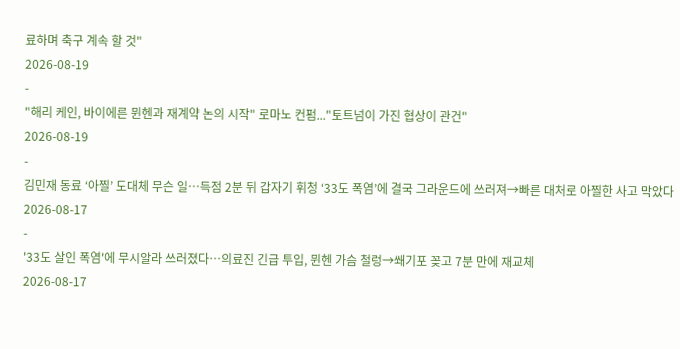료하며 축구 계속 할 것"
2026-08-19
-
"해리 케인, 바이에른 뮌헨과 재계약 논의 시작" 로마노 컨펌..."토트넘이 가진 협상이 관건"
2026-08-19
-
김민재 동료 ‘아찔’ 도대체 무슨 일…득점 2분 뒤 갑자기 휘청 ‘33도 폭염’에 결국 그라운드에 쓰러져→빠른 대처로 아찔한 사고 막았다
2026-08-17
-
'33도 살인 폭염'에 무시알라 쓰러졌다…의료진 긴급 투입, 뮌헨 가슴 철렁→쐐기포 꽂고 7분 만에 재교체
2026-08-17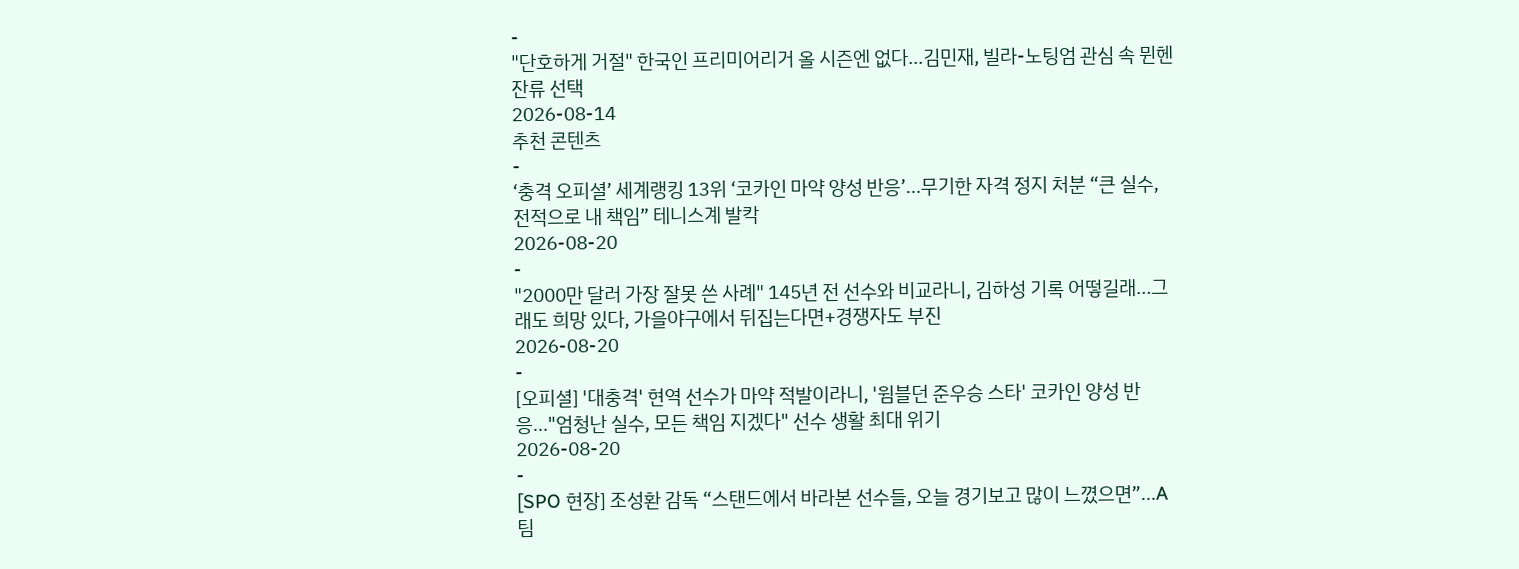-
"단호하게 거절" 한국인 프리미어리거 올 시즌엔 없다...김민재, 빌라-노팅엄 관심 속 뮌헨 잔류 선택
2026-08-14
추천 콘텐츠
-
‘충격 오피셜’ 세계랭킹 13위 ‘코카인 마약 양성 반응’…무기한 자격 정지 처분 “큰 실수, 전적으로 내 책임” 테니스계 발칵
2026-08-20
-
"2000만 달러 가장 잘못 쓴 사례" 145년 전 선수와 비교라니, 김하성 기록 어떻길래…그래도 희망 있다, 가을야구에서 뒤집는다면+경쟁자도 부진
2026-08-20
-
[오피셜] '대충격' 현역 선수가 마약 적발이라니, '윔블던 준우승 스타' 코카인 양성 반응…"엄청난 실수, 모든 책임 지겠다" 선수 생활 최대 위기
2026-08-20
-
[SPO 현장] 조성환 감독 “스탠드에서 바라본 선수들, 오늘 경기보고 많이 느꼈으면”…A팀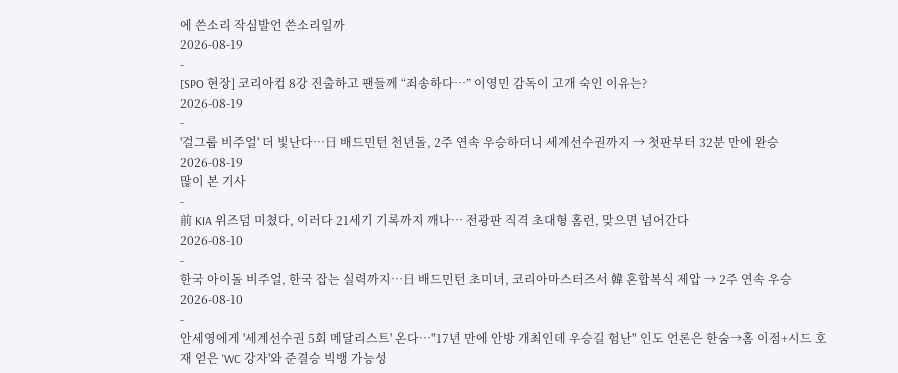에 쓴소리 작심발언 쓴소리일까
2026-08-19
-
[SPO 현장] 코리아컵 8강 진출하고 팬들께 “죄송하다…” 이영민 감독이 고개 숙인 이유는?
2026-08-19
-
'걸그룹 비주얼' 더 빛난다…日 배드민턴 천년돌, 2주 연속 우승하더니 세계선수권까지 → 첫판부터 32분 만에 완승
2026-08-19
많이 본 기사
-
前 KIA 위즈덤 미쳤다, 이러다 21세기 기록까지 깨나… 전광판 직격 초대형 홈런, 맞으면 넘어간다
2026-08-10
-
한국 아이돌 비주얼, 한국 잡는 실력까지…日 배드민턴 초미녀, 코리아마스터즈서 韓 혼합복식 제압 → 2주 연속 우승
2026-08-10
-
안세영에게 '세계선수권 5회 메달리스트' 온다…"17년 만에 안방 개최인데 우승길 험난" 인도 언론은 한숨→홈 이점+시드 호재 얻은 'WC 강자'와 준결승 빅뱅 가능성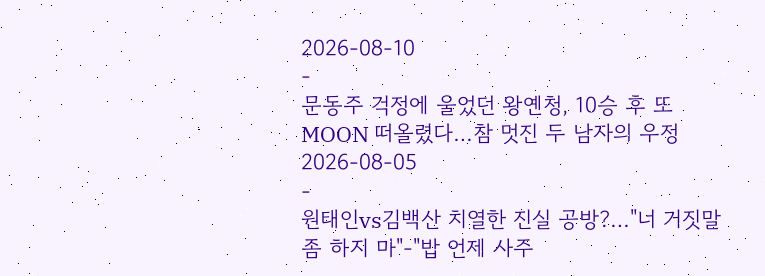2026-08-10
-
문동주 걱정에 울었던 왕옌청, 10승 후 또 MOON 떠올렸다…참 멋진 두 남자의 우정
2026-08-05
-
원태인vs김백산 치열한 진실 공방?…"너 거짓말 좀 하지 마"-"밥 언제 사주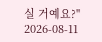실 거예요?"
2026-08-11